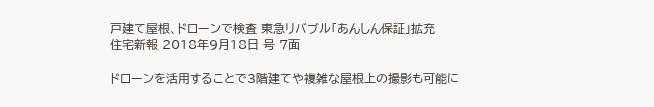戸建て屋根、ドローンで検査 東急リバブル「あんしん保証」拡充
住宅新報 2018年9月18日 号 7面

ドローンを活用することで3階建てや複雑な屋根上の撮影も可能に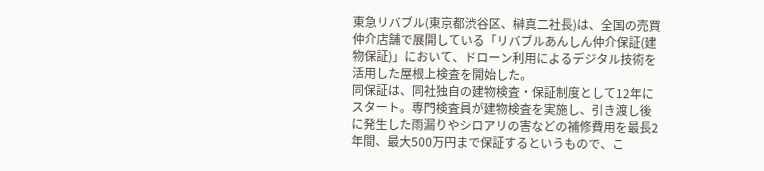東急リバブル(東京都渋谷区、榊真二社長)は、全国の売買仲介店舗で展開している「リバブルあんしん仲介保証(建物保証)」において、ドローン利用によるデジタル技術を活用した屋根上検査を開始した。
同保証は、同社独自の建物検査・保証制度として12年にスタート。専門検査員が建物検査を実施し、引き渡し後に発生した雨漏りやシロアリの害などの補修費用を最長2年間、最大500万円まで保証するというもので、こ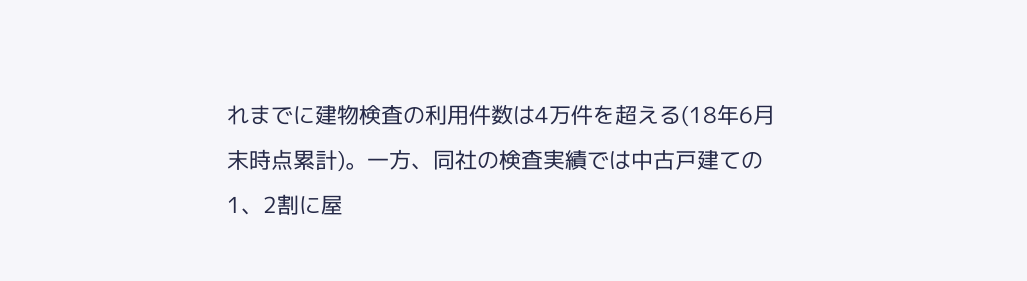れまでに建物検査の利用件数は4万件を超える(18年6月末時点累計)。一方、同社の検査実績では中古戸建ての1、2割に屋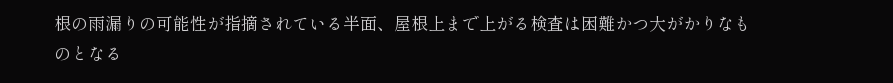根の雨漏りの可能性が指摘されている半面、屋根上まで上がる検査は困難かつ大がかりなものとなる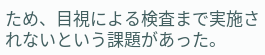ため、目視による検査まで実施されないという課題があった。